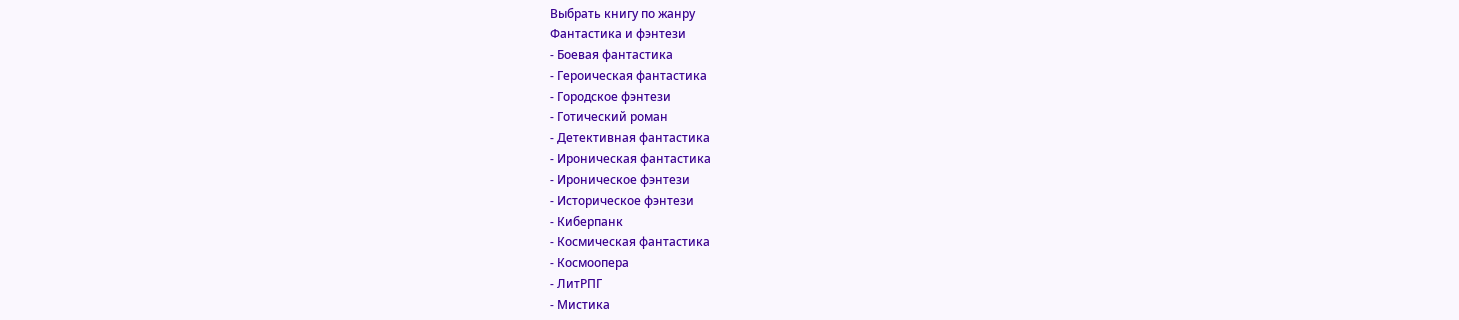Выбрать книгу по жанру
Фантастика и фэнтези
- Боевая фантастика
- Героическая фантастика
- Городское фэнтези
- Готический роман
- Детективная фантастика
- Ироническая фантастика
- Ироническое фэнтези
- Историческое фэнтези
- Киберпанк
- Космическая фантастика
- Космоопера
- ЛитРПГ
- Мистика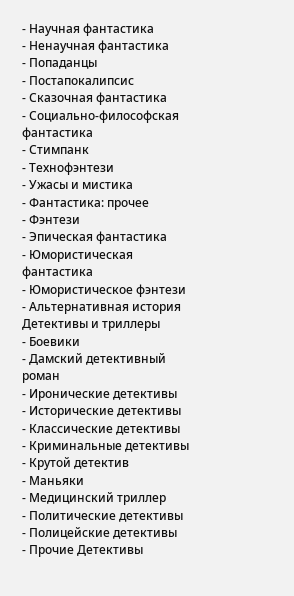- Научная фантастика
- Ненаучная фантастика
- Попаданцы
- Постапокалипсис
- Сказочная фантастика
- Социально-философская фантастика
- Стимпанк
- Технофэнтези
- Ужасы и мистика
- Фантастика: прочее
- Фэнтези
- Эпическая фантастика
- Юмористическая фантастика
- Юмористическое фэнтези
- Альтернативная история
Детективы и триллеры
- Боевики
- Дамский детективный роман
- Иронические детективы
- Исторические детективы
- Классические детективы
- Криминальные детективы
- Крутой детектив
- Маньяки
- Медицинский триллер
- Политические детективы
- Полицейские детективы
- Прочие Детективы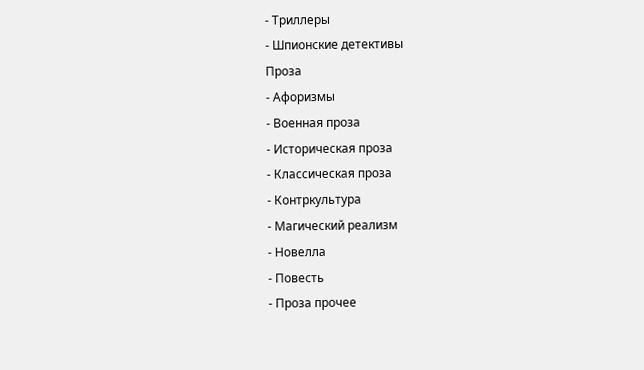- Триллеры
- Шпионские детективы
Проза
- Афоризмы
- Военная проза
- Историческая проза
- Классическая проза
- Контркультура
- Магический реализм
- Новелла
- Повесть
- Проза прочее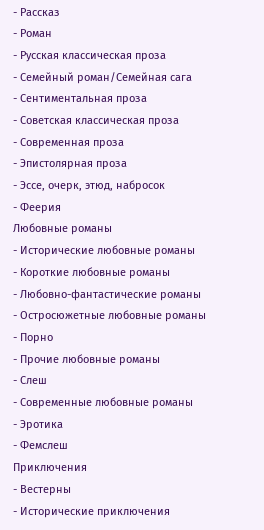- Рассказ
- Роман
- Русская классическая проза
- Семейный роман/Семейная сага
- Сентиментальная проза
- Советская классическая проза
- Современная проза
- Эпистолярная проза
- Эссе, очерк, этюд, набросок
- Феерия
Любовные романы
- Исторические любовные романы
- Короткие любовные романы
- Любовно-фантастические романы
- Остросюжетные любовные романы
- Порно
- Прочие любовные романы
- Слеш
- Современные любовные романы
- Эротика
- Фемслеш
Приключения
- Вестерны
- Исторические приключения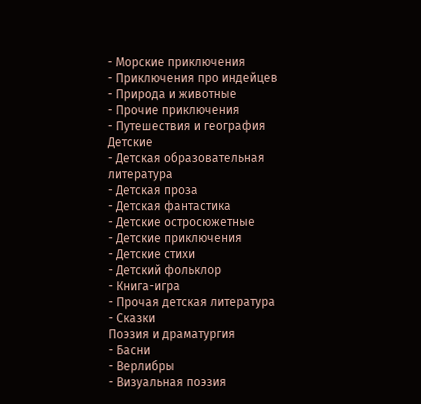- Морские приключения
- Приключения про индейцев
- Природа и животные
- Прочие приключения
- Путешествия и география
Детские
- Детская образовательная литература
- Детская проза
- Детская фантастика
- Детские остросюжетные
- Детские приключения
- Детские стихи
- Детский фольклор
- Книга-игра
- Прочая детская литература
- Сказки
Поэзия и драматургия
- Басни
- Верлибры
- Визуальная поэзия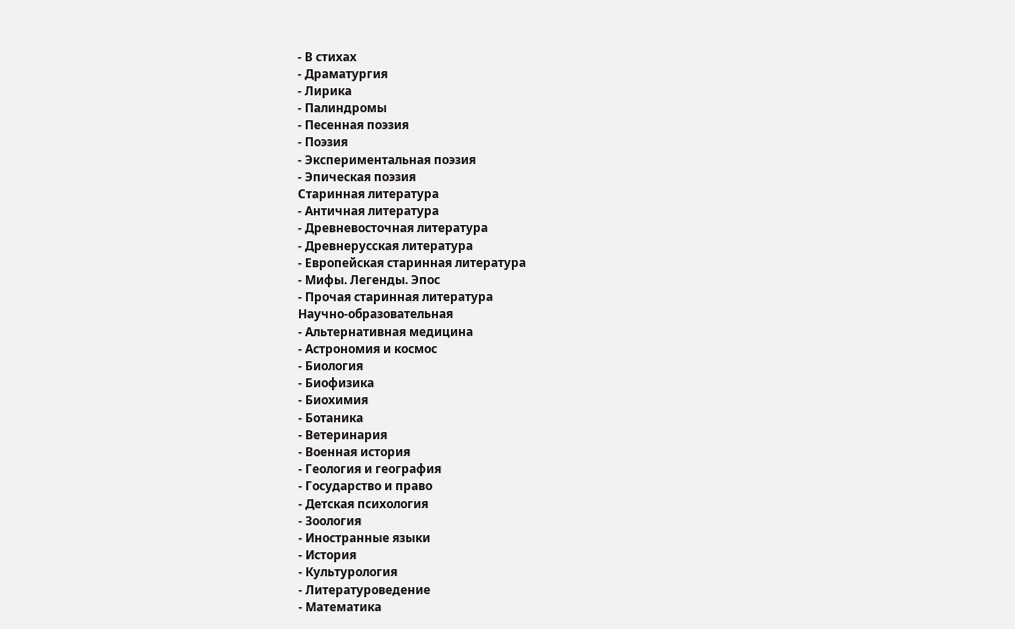- В стихах
- Драматургия
- Лирика
- Палиндромы
- Песенная поэзия
- Поэзия
- Экспериментальная поэзия
- Эпическая поэзия
Старинная литература
- Античная литература
- Древневосточная литература
- Древнерусская литература
- Европейская старинная литература
- Мифы. Легенды. Эпос
- Прочая старинная литература
Научно-образовательная
- Альтернативная медицина
- Астрономия и космос
- Биология
- Биофизика
- Биохимия
- Ботаника
- Ветеринария
- Военная история
- Геология и география
- Государство и право
- Детская психология
- Зоология
- Иностранные языки
- История
- Культурология
- Литературоведение
- Математика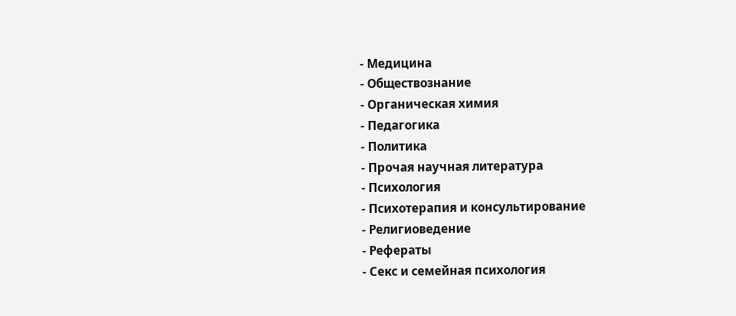- Медицина
- Обществознание
- Органическая химия
- Педагогика
- Политика
- Прочая научная литература
- Психология
- Психотерапия и консультирование
- Религиоведение
- Рефераты
- Секс и семейная психология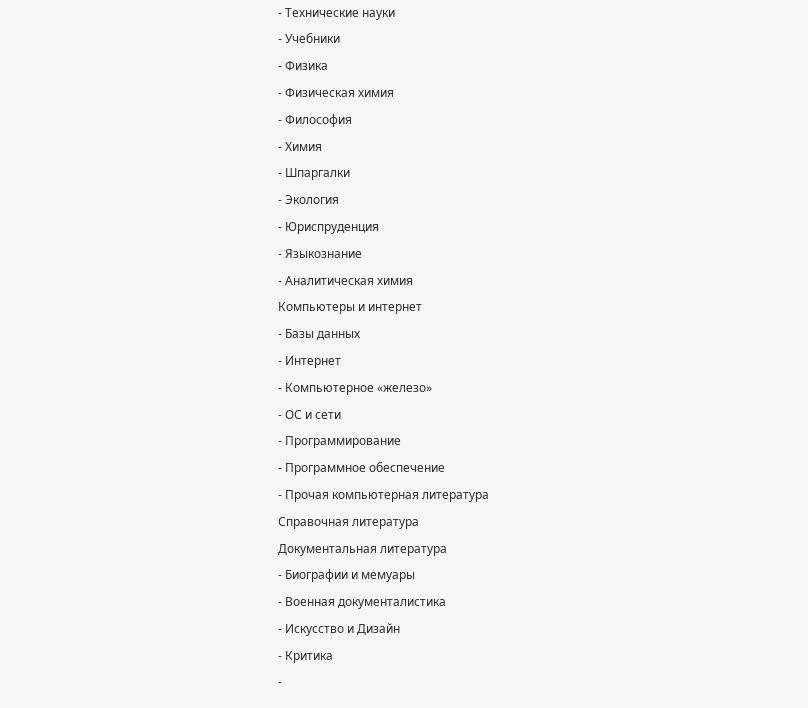- Технические науки
- Учебники
- Физика
- Физическая химия
- Философия
- Химия
- Шпаргалки
- Экология
- Юриспруденция
- Языкознание
- Аналитическая химия
Компьютеры и интернет
- Базы данных
- Интернет
- Компьютерное «железо»
- ОС и сети
- Программирование
- Программное обеспечение
- Прочая компьютерная литература
Справочная литература
Документальная литература
- Биографии и мемуары
- Военная документалистика
- Искусство и Дизайн
- Критика
-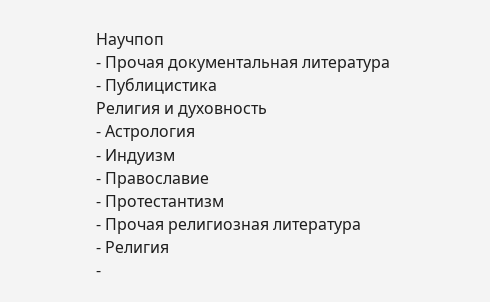Научпоп
- Прочая документальная литература
- Публицистика
Религия и духовность
- Астрология
- Индуизм
- Православие
- Протестантизм
- Прочая религиозная литература
- Религия
-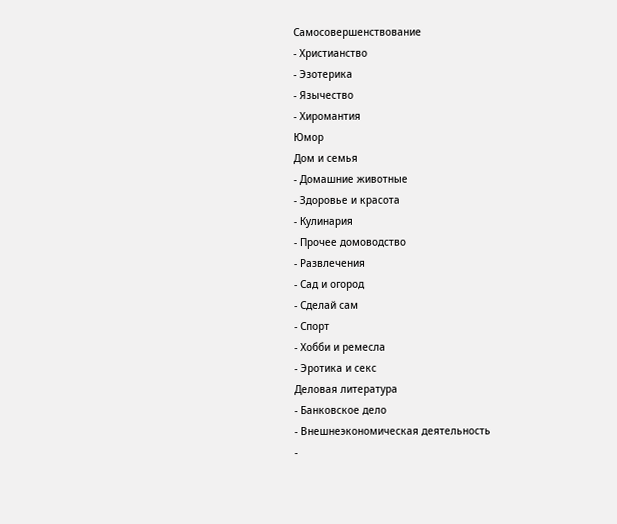Самосовершенствование
- Христианство
- Эзотерика
- Язычество
- Хиромантия
Юмор
Дом и семья
- Домашние животные
- Здоровье и красота
- Кулинария
- Прочее домоводство
- Развлечения
- Сад и огород
- Сделай сам
- Спорт
- Хобби и ремесла
- Эротика и секс
Деловая литература
- Банковское дело
- Внешнеэкономическая деятельность
-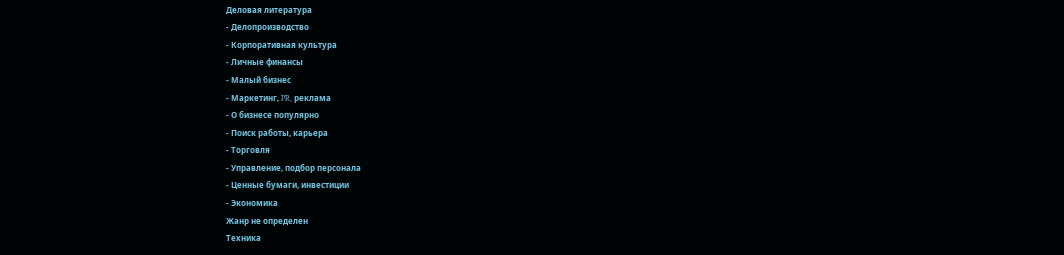Деловая литература
- Делопроизводство
- Корпоративная культура
- Личные финансы
- Малый бизнес
- Маркетинг, PR, реклама
- О бизнесе популярно
- Поиск работы, карьера
- Торговля
- Управление, подбор персонала
- Ценные бумаги, инвестиции
- Экономика
Жанр не определен
Техника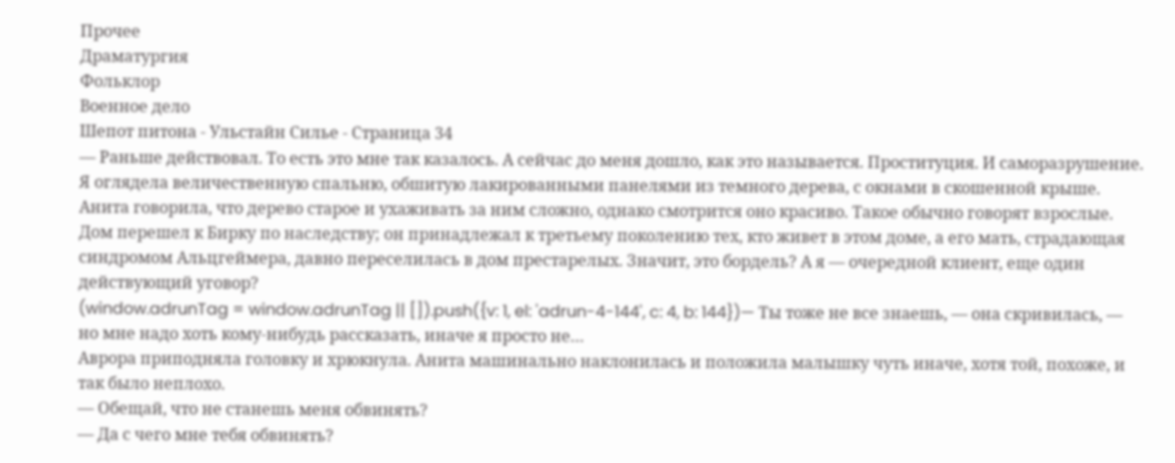Прочее
Драматургия
Фольклор
Военное дело
Шепот питона - Ульстайн Cилье - Страница 34
— Раньше действовал. То есть это мне так казалось. А сейчас до меня дошло, как это называется. Проституция. И саморазрушение.
Я оглядела величественную спальню, обшитую лакированными панелями из темного дерева, с окнами в скошенной крыше. Анита говорила, что дерево старое и ухаживать за ним сложно, однако смотрится оно красиво. Такое обычно говорят взрослые. Дом перешел к Бирку по наследству; он принадлежал к третьему поколению тех, кто живет в этом доме, а его мать, страдающая синдромом Альцгеймера, давно переселилась в дом престарелых. Значит, это бордель? А я — очередной клиент, еще один действующий уговор?
(window.adrunTag = window.adrunTag || []).push({v: 1, el: 'adrun-4-144', c: 4, b: 144})— Ты тоже не все знаешь, — она скривилась, — но мне надо хоть кому-нибудь рассказать, иначе я просто не…
Аврора приподняла головку и хрюкнула. Анита машинально наклонилась и положила малышку чуть иначе, хотя той, похоже, и так было неплохо.
— Обещай, что не станешь меня обвинять?
— Да с чего мне тебя обвинять?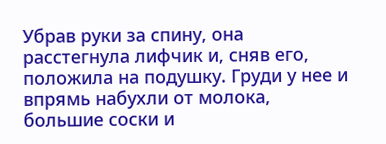Убрав руки за спину, она расстегнула лифчик и, сняв его, положила на подушку. Груди у нее и впрямь набухли от молока, большие соски и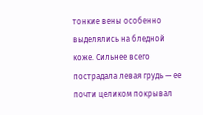тонкие вены особенно выделялись на бледной коже. Сильнее всего пострадала левая грудь — ее почти целиком покрывал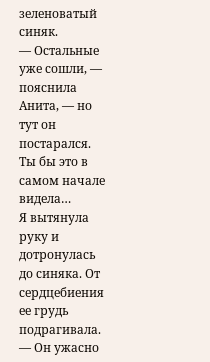зеленоватый синяк.
— Остальные уже сошли, — пояснила Анита, — но тут он постарался. Ты бы это в самом начале видела…
Я вытянула руку и дотронулась до синяка. От сердцебиения ее грудь подрагивала.
— Он ужасно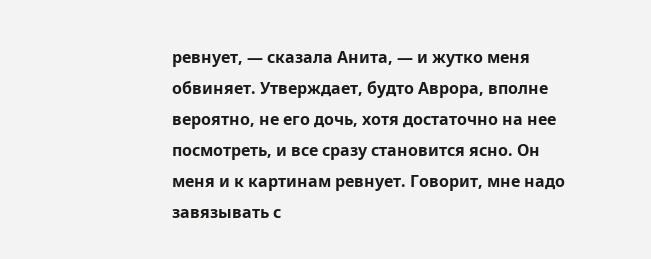ревнует, — сказала Анита, — и жутко меня обвиняет. Утверждает, будто Аврора, вполне вероятно, не его дочь, хотя достаточно на нее посмотреть, и все сразу становится ясно. Он меня и к картинам ревнует. Говорит, мне надо завязывать с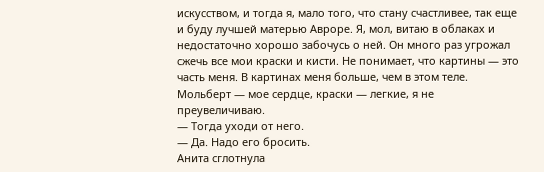искусством, и тогда я, мало того, что стану счастливее, так еще и буду лучшей матерью Авроре. Я, мол, витаю в облаках и недостаточно хорошо забочусь о ней. Он много раз угрожал сжечь все мои краски и кисти. Не понимает, что картины — это часть меня. В картинах меня больше, чем в этом теле. Мольберт — мое сердце, краски — легкие, я не преувеличиваю.
— Тогда уходи от него.
— Да. Надо его бросить.
Анита сглотнула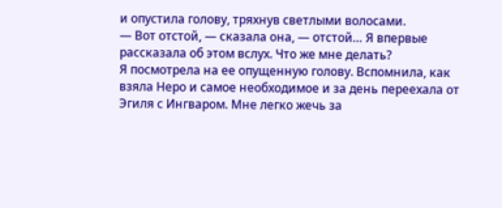и опустила голову, тряхнув светлыми волосами.
— Вот отстой, — сказала она, — отстой… Я впервые рассказала об этом вслух. Что же мне делать?
Я посмотрела на ее опущенную голову. Вспомнила, как взяла Неро и самое необходимое и за день переехала от Эгиля с Ингваром. Мне легко жечь за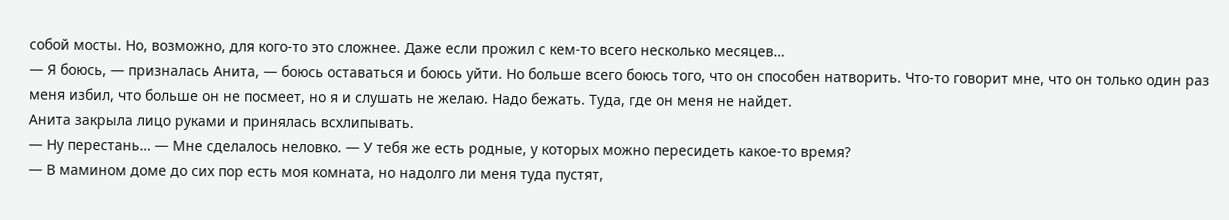собой мосты. Но, возможно, для кого-то это сложнее. Даже если прожил с кем-то всего несколько месяцев…
— Я боюсь, — призналась Анита, — боюсь оставаться и боюсь уйти. Но больше всего боюсь того, что он способен натворить. Что-то говорит мне, что он только один раз меня избил, что больше он не посмеет, но я и слушать не желаю. Надо бежать. Туда, где он меня не найдет.
Анита закрыла лицо руками и принялась всхлипывать.
— Ну перестань… — Мне сделалось неловко. — У тебя же есть родные, у которых можно пересидеть какое-то время?
— В мамином доме до сих пор есть моя комната, но надолго ли меня туда пустят,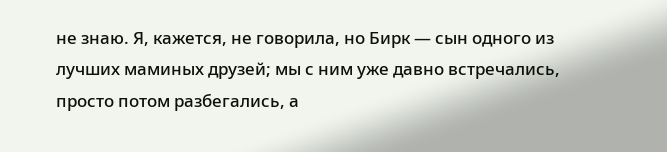не знаю. Я, кажется, не говорила, но Бирк — сын одного из лучших маминых друзей; мы с ним уже давно встречались, просто потом разбегались, а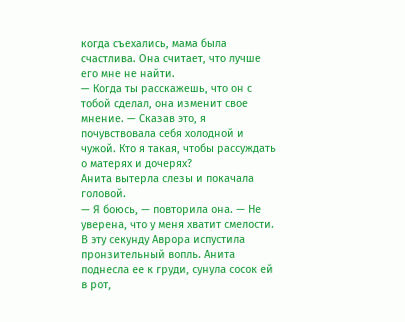когда съехались, мама была счастлива. Она считает, что лучше его мне не найти.
— Когда ты расскажешь, что он с тобой сделал, она изменит свое мнение. — Сказав это, я почувствовала себя холодной и чужой. Кто я такая, чтобы рассуждать о матерях и дочерях?
Анита вытерла слезы и покачала головой.
— Я боюсь, — повторила она. — Не уверена, что у меня хватит смелости.
В эту секунду Аврора испустила пронзительный вопль. Анита поднесла ее к груди, сунула сосок ей в рот,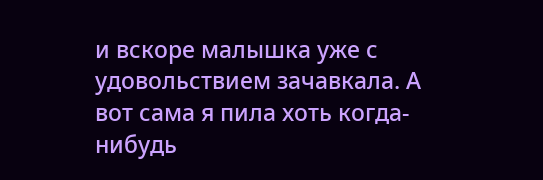и вскоре малышка уже с удовольствием зачавкала. А вот сама я пила хоть когда-нибудь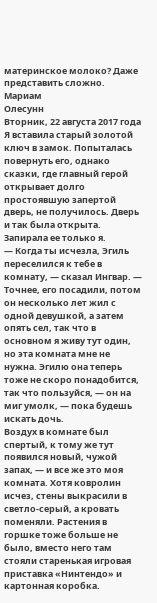материнское молоко? Даже представить сложно.
Мариам
Олесунн
Вторник, 22 августа 2017 года
Я вставила старый золотой ключ в замок. Попыталась повернуть его, однако сказки, где главный герой открывает долго простоявшую запертой дверь, не получилось. Дверь и так была открыта. Запирала ее только я.
— Когда ты исчезла, Эгиль переселился к тебе в комнату, — сказал Ингвар. — Точнее, его посадили, потом он несколько лет жил с одной девушкой, а затем опять сел, так что в основном я живу тут один, но эта комната мне не нужна. Эгилю она теперь тоже не скоро понадобится, так что пользуйся, — он на миг умолк, — пока будешь искать дочь.
Воздух в комнате был спертый, к тому же тут появился новый, чужой запах, — и все же это моя комната. Хотя ковролин исчез, стены выкрасили в светло-серый, а кровать поменяли. Растения в горшке тоже больше не было, вместо него там стояли старенькая игровая приставка «Нинтендо» и картонная коробка.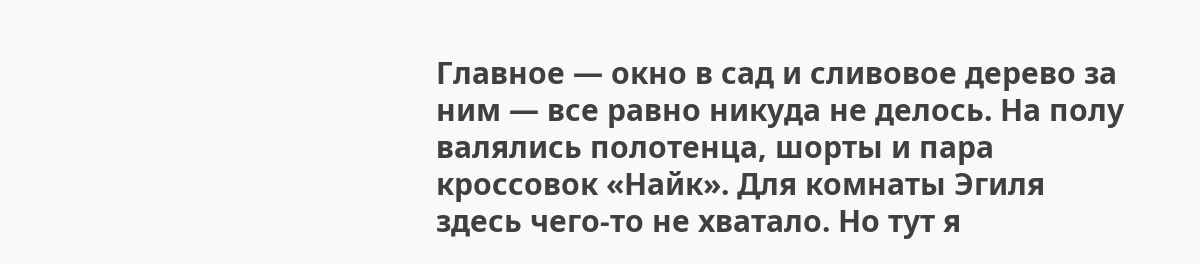Главное — окно в сад и сливовое дерево за ним — все равно никуда не делось. На полу валялись полотенца, шорты и пара кроссовок «Найк». Для комнаты Эгиля здесь чего-то не хватало. Но тут я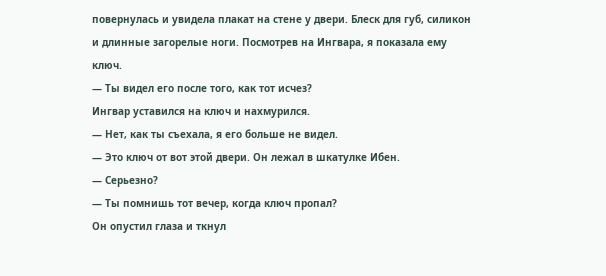повернулась и увидела плакат на стене у двери. Блеск для губ, силикон и длинные загорелые ноги. Посмотрев на Ингвара, я показала ему ключ.
— Ты видел его после того, как тот исчез?
Ингвар уставился на ключ и нахмурился.
— Нет, как ты съехала, я его больше не видел.
— Это ключ от вот этой двери. Он лежал в шкатулке Ибен.
— Серьезно?
— Ты помнишь тот вечер, когда ключ пропал?
Он опустил глаза и ткнул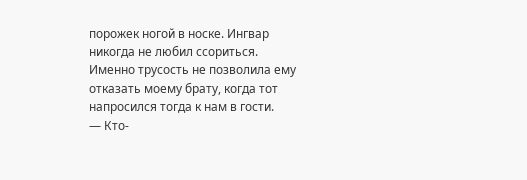порожек ногой в носке. Ингвар никогда не любил ссориться. Именно трусость не позволила ему отказать моему брату, когда тот напросился тогда к нам в гости.
— Кто-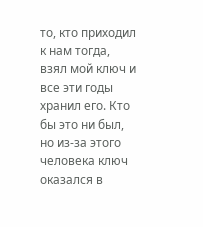то, кто приходил к нам тогда, взял мой ключ и все эти годы хранил его. Кто бы это ни был, но из-за этого человека ключ оказался в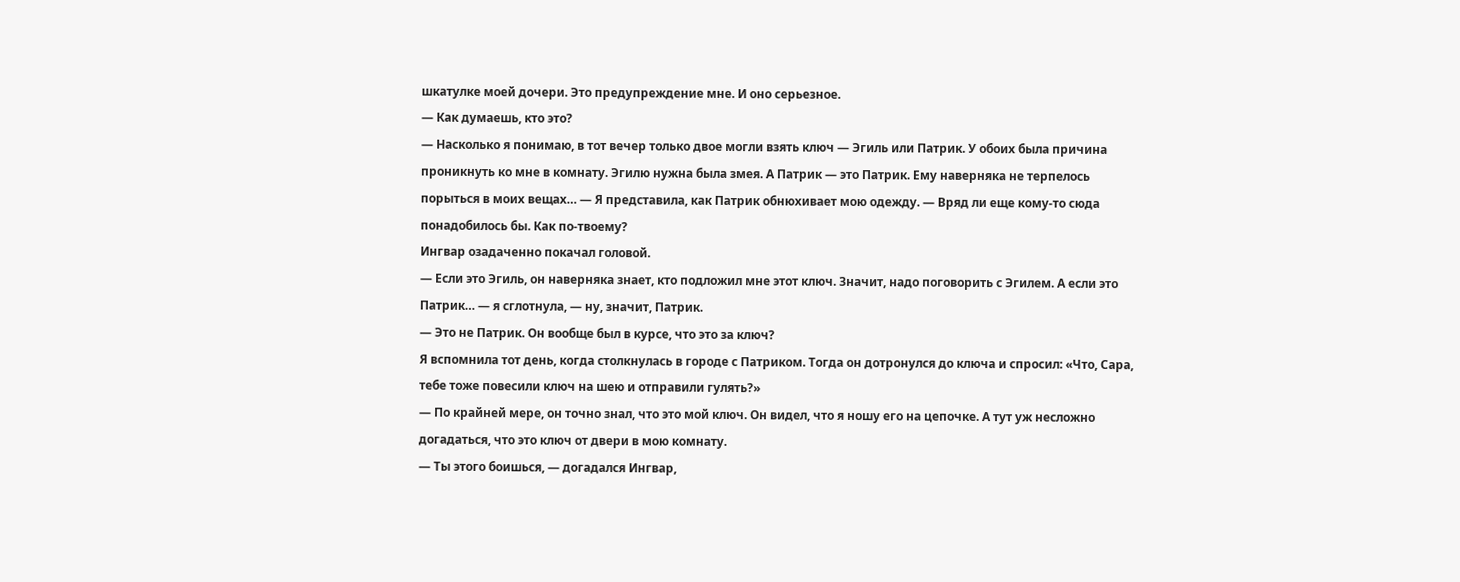шкатулке моей дочери. Это предупреждение мне. И оно серьезное.
— Как думаешь, кто это?
— Насколько я понимаю, в тот вечер только двое могли взять ключ — Эгиль или Патрик. У обоих была причина проникнуть ко мне в комнату. Эгилю нужна была змея. А Патрик — это Патрик. Ему наверняка не терпелось порыться в моих вещах… — Я представила, как Патрик обнюхивает мою одежду. — Вряд ли еще кому-то сюда понадобилось бы. Как по-твоему?
Ингвар озадаченно покачал головой.
— Если это Эгиль, он наверняка знает, кто подложил мне этот ключ. Значит, надо поговорить с Эгилем. А если это Патрик… — я сглотнула, — ну, значит, Патрик.
— Это не Патрик. Он вообще был в курсе, что это за ключ?
Я вспомнила тот день, когда столкнулась в городе с Патриком. Тогда он дотронулся до ключа и спросил: «Что, Сара, тебе тоже повесили ключ на шею и отправили гулять?»
— По крайней мере, он точно знал, что это мой ключ. Он видел, что я ношу его на цепочке. А тут уж несложно догадаться, что это ключ от двери в мою комнату.
— Ты этого боишься, — догадался Ингвар,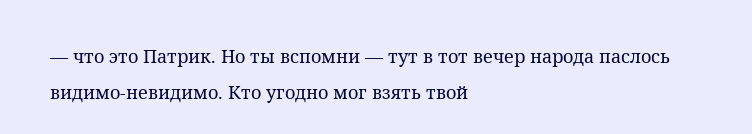— что это Патрик. Но ты вспомни — тут в тот вечер народа паслось видимо-невидимо. Кто угодно мог взять твой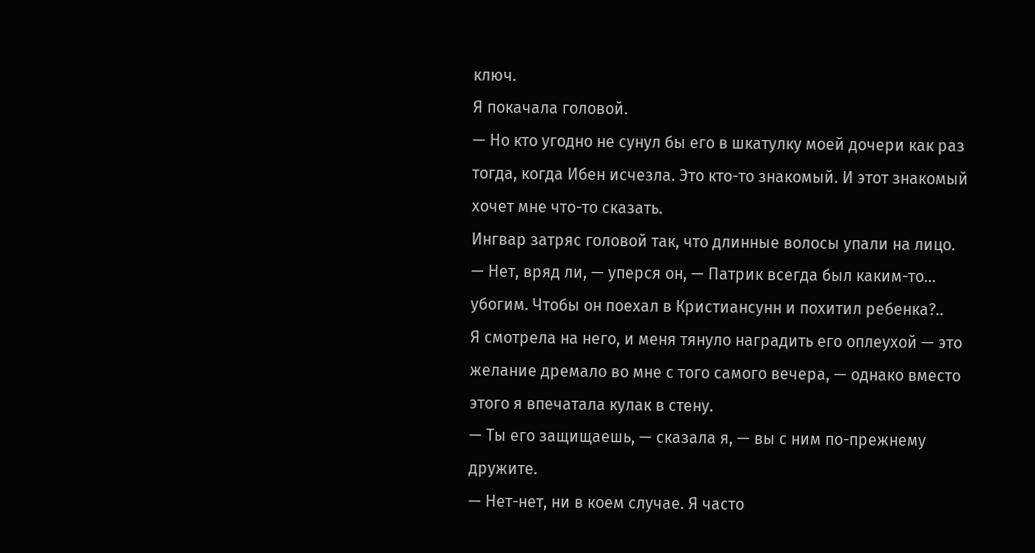ключ.
Я покачала головой.
— Но кто угодно не сунул бы его в шкатулку моей дочери как раз тогда, когда Ибен исчезла. Это кто-то знакомый. И этот знакомый хочет мне что-то сказать.
Ингвар затряс головой так, что длинные волосы упали на лицо.
— Нет, вряд ли, — уперся он, — Патрик всегда был каким-то… убогим. Чтобы он поехал в Кристиансунн и похитил ребенка?..
Я смотрела на него, и меня тянуло наградить его оплеухой — это желание дремало во мне с того самого вечера, — однако вместо этого я впечатала кулак в стену.
— Ты его защищаешь, — сказала я, — вы с ним по-прежнему дружите.
— Нет-нет, ни в коем случае. Я часто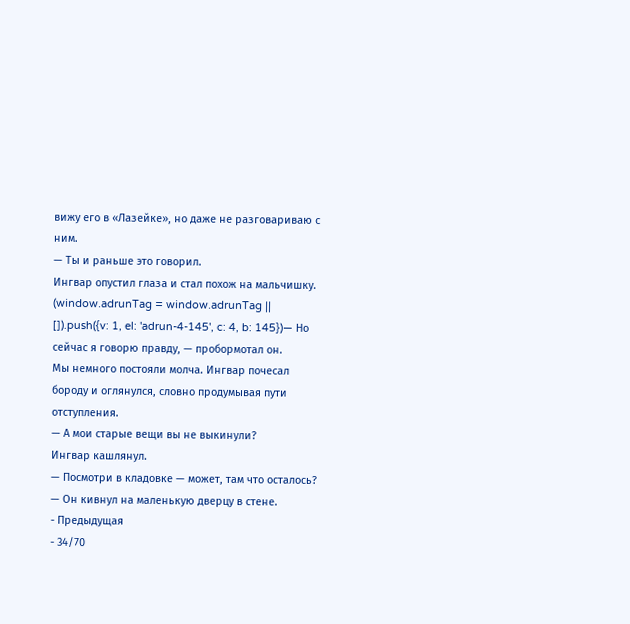вижу его в «Лазейке», но даже не разговариваю с ним.
— Ты и раньше это говорил.
Ингвар опустил глаза и стал похож на мальчишку.
(window.adrunTag = window.adrunTag || []).push({v: 1, el: 'adrun-4-145', c: 4, b: 145})— Но сейчас я говорю правду, — пробормотал он.
Мы немного постояли молча. Ингвар почесал бороду и оглянулся, словно продумывая пути отступления.
— А мои старые вещи вы не выкинули?
Ингвар кашлянул.
— Посмотри в кладовке — может, там что осталось? — Он кивнул на маленькую дверцу в стене.
- Предыдущая
- 34/70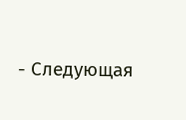- Следующая